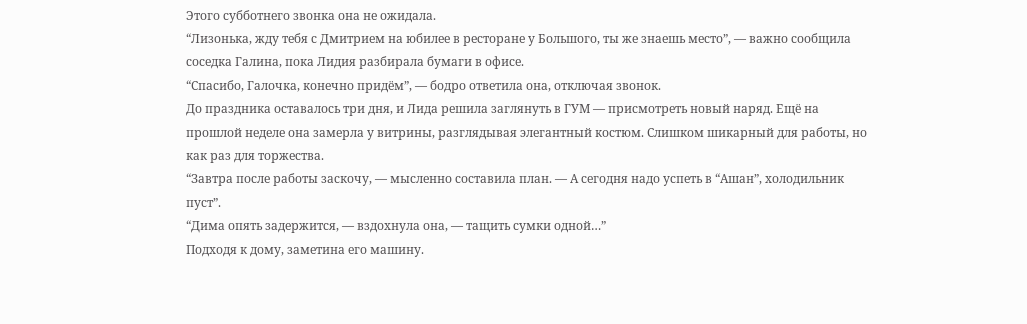Этого субботнего звонка она не ожидала.
“Лизонька, жду тебя с Дмитрием на юбилее в ресторане у Большого, ты же знаешь место”, — важно сообщила соседка Галина, пока Лидия разбирала бумаги в офисе.
“Спасибо, Галочка, конечно придём”, — бодро ответила она, отключая звонок.
До праздника оставалось три дня, и Лида решила заглянуть в ГУМ — присмотреть новый наряд. Ещё на прошлой неделе она замерла у витрины, разглядывая элегантный костюм. Слишком шикарный для работы, но как раз для торжества.
“Завтра после работы заскочу, — мысленно составила план. — А сегодня надо успеть в “Ашан”, холодильник пуст”.
“Дима опять задержится, — вздохнула она, — тащить сумки одной…”
Подходя к дому, заметина его машину.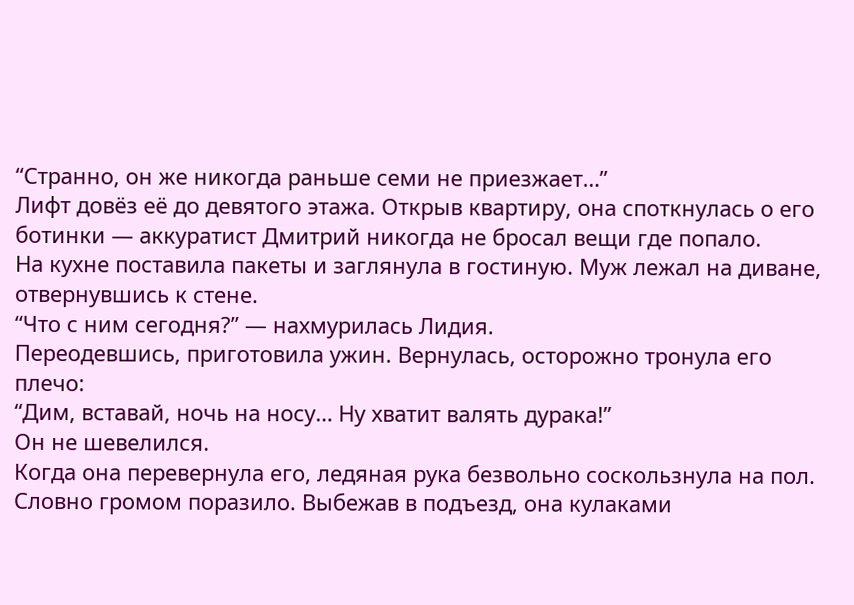“Странно, он же никогда раньше семи не приезжает…”
Лифт довёз её до девятого этажа. Открыв квартиру, она споткнулась о его ботинки — аккуратист Дмитрий никогда не бросал вещи где попало.
На кухне поставила пакеты и заглянула в гостиную. Муж лежал на диване, отвернувшись к стене.
“Что с ним сегодня?” — нахмурилась Лидия.
Переодевшись, приготовила ужин. Вернулась, осторожно тронула его плечо:
“Дим, вставай, ночь на носу… Ну хватит валять дурака!”
Он не шевелился.
Когда она перевернула его, ледяная рука безвольно соскользнула на пол.
Словно громом поразило. Выбежав в подъезд, она кулаками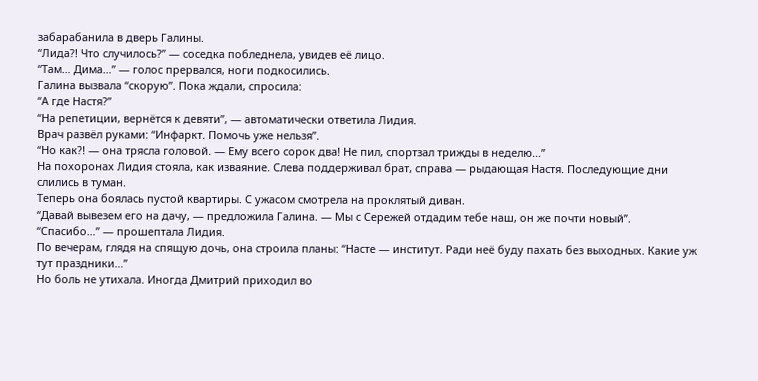забарабанила в дверь Галины.
“Лида?! Что случилось?” — соседка побледнела, увидев её лицо.
“Там… Дима…” — голос прервался, ноги подкосились.
Галина вызвала “скорую”. Пока ждали, спросила:
“А где Настя?”
“На репетиции, вернётся к девяти”, — автоматически ответила Лидия.
Врач развёл руками: “Инфаркт. Помочь уже нельзя”.
“Но как?! — она трясла головой. — Ему всего сорок два! Не пил, спортзал трижды в неделю…”
На похоронах Лидия стояла, как изваяние. Слева поддерживал брат, справа — рыдающая Настя. Последующие дни слились в туман.
Теперь она боялась пустой квартиры. С ужасом смотрела на проклятый диван.
“Давай вывезем его на дачу, — предложила Галина. — Мы с Сережей отдадим тебе наш, он же почти новый”.
“Спасибо…” — прошептала Лидия.
По вечерам, глядя на спящую дочь, она строила планы: “Насте — институт. Ради неё буду пахать без выходных. Какие уж тут праздники…”
Но боль не утихала. Иногда Дмитрий приходил во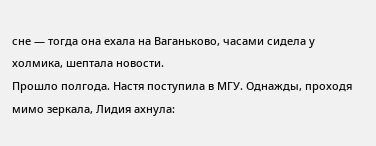сне — тогда она ехала на Ваганьково, часами сидела у холмика, шептала новости.
Прошло полгода. Настя поступила в МГУ. Однажды, проходя мимо зеркала, Лидия ахнула: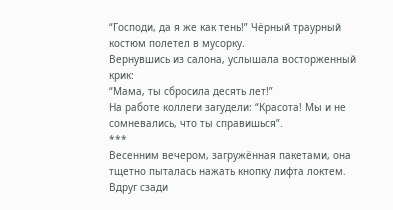“Господи, да я же как тень!” Чёрный траурный костюм полетел в мусорку.
Вернувшись из салона, услышала восторженный крик:
“Мама, ты сбросила десять лет!”
На работе коллеги загудели: “Красота! Мы и не сомневались, что ты справишься”.
***
Весенним вечером, загружённая пакетами, она тщетно пыталась нажать кнопку лифта локтем. Вдруг сзади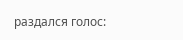раздался голос: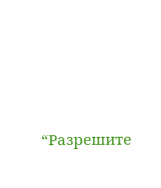“Разрешите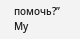помочь?”
Му